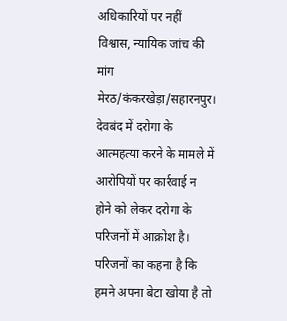अधिकारियों पर नहीं विश्वास, न्यायिक जांच की मांग
मेरठ/कंकरखेड़ा/सहारनपुर। देवबंद में दरोगा के आत्महत्या करने के मामले में आरोपियों पर कार्रवाई न होने को लेकर दरोगा के परिजनों में आक्रोश है। परिजनों का कहना है कि हमने अपना बेटा खोया है तो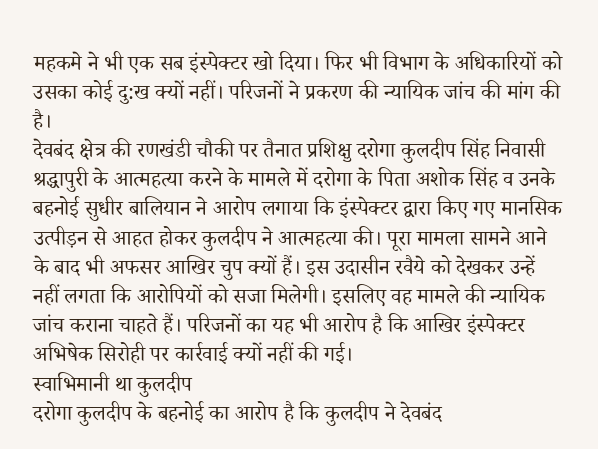महकमे ने भी एक सब इंस्पेक्टर खो दिया। फिर भी विभाग के अधिकारियों को उसका कोई दु:ख क्यों नहीं। परिजनों ने प्रकरण की न्यायिक जांच की मांग की है।
देवबंद क्षेत्र की रणखंडी चौकी पर तैनात प्रशिक्षु दरोगा कुलदीप सिंह निवासी श्रद्धापुरी के आत्महत्या करने के मामले में दरोगा के पिता अशोक सिंह व उनके बहनोई सुधीर बालियान ने आरोप लगाया कि इंस्पेक्टर द्वारा किए गए मानसिक उत्पीड़न से आहत होकर कुलदीप ने आत्महत्या की। पूरा मामला सामने आने के बाद भी अफसर आखिर चुप क्यों हैं। इस उदासीन रवैये को देखकर उन्हें नहीं लगता कि आरोपियों को सजा मिलेगी। इसलिए वह मामले की न्यायिक जांच कराना चाहते हैं। परिजनों का यह भी आरोप है कि आखिर इंस्पेक्टर अभिषेक सिरोही पर कार्रवाई क्यों नहीं की गई।
स्वाभिमानी था कुलदीप
दरोगा कुलदीप के बहनोई का आरोप है कि कुलदीप ने देवबंद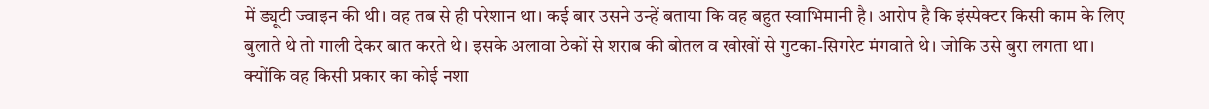में ड्यूटी ज्वाइन की थी। वह तब से ही परेशान था। कई बार उसने उन्हें बताया कि वह बहुत स्वाभिमानी है। आरोप है कि इंस्पेक्टर किसी काम के लिए बुलाते थे तो गाली देकर बात करते थे। इसके अलावा ठेकों से शराब की बोतल व खोखों से गुटका-सिगरेट मंगवाते थे। जोकि उसे बुरा लगता था। क्योंकि वह किसी प्रकार का कोई नशा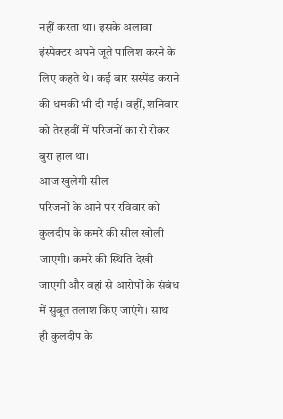नहीं करता था। इसके अलावा इंस्पेक्टर अपने जूते पालिश करने के लिए कहते थे। कई बार सस्पेंड कराने की धमकी भी दी गई। वहीं, शनिवार को तेरहवीं में परिजनों का रो रोकर बुरा हाल था।
आज खुलेगी सील
परिजनों के आने पर रविवार को कुलदीप के कमरे की सील खोली जाएगी। कमरे की स्थिति देखी जाएगी और वहां से आरोपों के संबंध में सुबूत तलाश किए जाएंगे। साथ ही कुलदीप के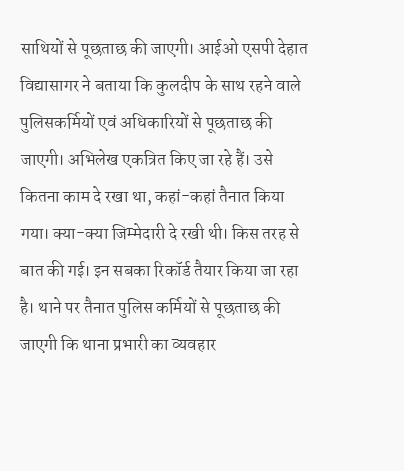साथियों से पूछताछ की जाएगी। आईओ एसपी देहात विद्यासागर ने बताया कि कुलदीप के साथ रहने वाले पुलिसकर्मियों एवं अधिकारियों से पूछताछ की जाएगी। अभिलेख एकत्रित किए जा रहे हैं। उसे कितना काम दे रखा था, कहां-कहां तैनात किया गया। क्या-क्या जिम्मेदारी दे रखी थी। किस तरह से बात की गई। इन सबका रिकॉर्ड तैयार किया जा रहा है। थाने पर तैनात पुलिस कर्मियों से पूछताछ की जाएगी कि थाना प्रभारी का व्यवहार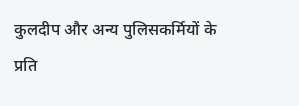कुलदीप और अन्य पुलिसकर्मियों के प्रति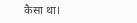कैसा था।